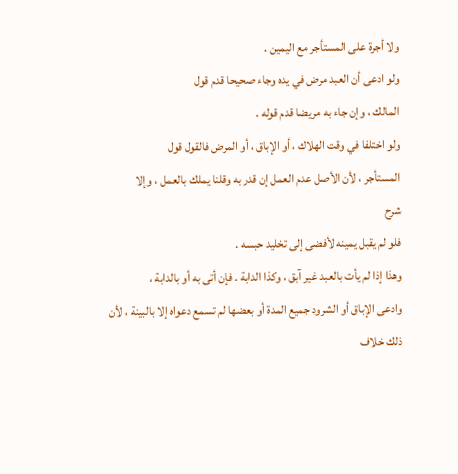ولا أجرة على المستأجر مع اليمين .
ولو ادعى أن العبد مرض في يده وجاء صحيحا قدم قول
المالك ، وإن جاء به مريضا قدم قوله .
ولو اختلفا في وقت الهلاك ، أو الإباق ، أو المرض فالقول قول
المستأجر ، لأن الأصل عدم العمل إن قدر به وقلنا يملك بالعمل ، وإلا
شرح
فلو لم يقبل يمينه لأفضى إلى تخليد حبسه .
وهذا إذا لم يأت بالعبد غير آبق ، وكذا الدابة . فإن أتى به أو بالدابة ،
وادعى الإباق أو الشرود جميع المدة أو بعضها لم تسمع دعواه إلا بالبينة ، لأن
ذلك خلاف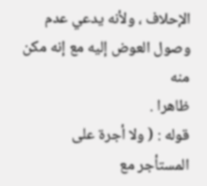الإحلاف ، ولأنه يدعي عدم وصول العوض إليه مع إنه مكن منه
ظاهرا .
قوله : ( ولا أجرة على المستأجر مع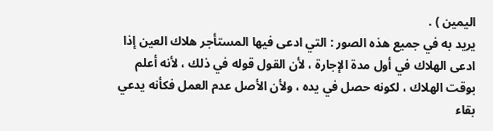اليمين ) .
يريد به في جميع هذه الصور : التي ادعى فيها المستأجر هلاك العين إذا
ادعى الهلاك في أول مدة الإجارة ، لأن القول قوله في ذلك ، لأنه أعلم
بوقت الهلاك ، لكونه حصل في يده ، ولأن الأصل عدم العمل فكأنه يدعي
بقاء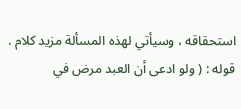استحقاقه ، وسيأتي لهذه المسألة مزيد كلام .
قوله : ( ولو ادعى أن العبد مرض في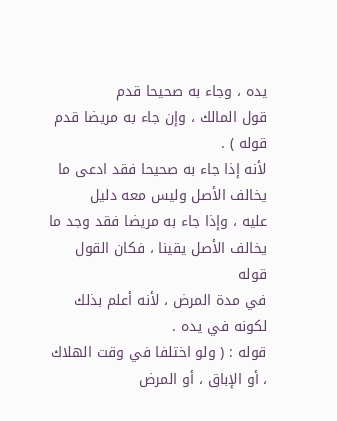يده ، وجاء به صحيحا قدم
قول المالك ، وإن جاء به مريضا قدم قوله ) .
لأنه إذا جاء به صحيحا فقد ادعى ما يخالف الأصل وليس معه دليل
عليه ، وإذا جاء به مريضا فقد وجد ما يخالف الأصل يقينا ، فكان القول قوله
في مدة المرض ، لأنه أعلم بذلك لكونه في يده .
قوله : ( ولو اختلفا في وقت الهلاك ، أو الإباق ، أو المرض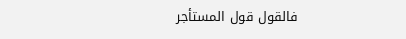فالقول قول المستأجر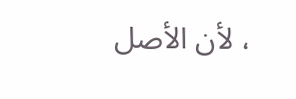، لأن الأصل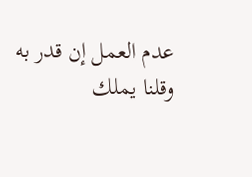عدم العمل إن قدر به وقلنا يملك